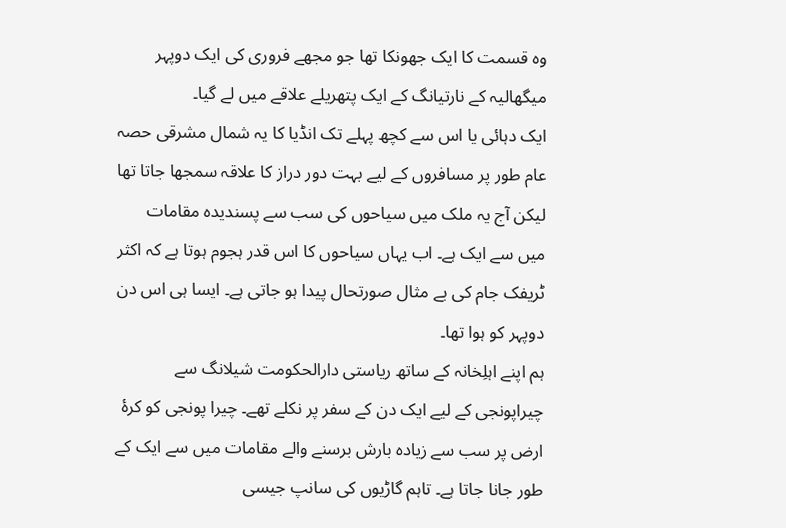وہ قسمت کا ایک جھونکا تھا جو مجھے فروری کی ایک دوپہر میگھالیہ کے نارتیانگ کے ایک پتھریلے علاقے میں لے گیا۔
ایک دہائی یا اس سے کچھ پہلے تک انڈیا کا یہ شمال مشرقی حصہ عام طور پر مسافروں کے لیے بہت دور دراز کا علاقہ سمجھا جاتا تھا لیکن آج یہ ملک میں سیاحوں کی سب سے پسندیدہ مقامات میں سے ایک ہے۔ اب یہاں سیاحوں کا اس قدر ہجوم ہوتا ہے کہ اکثر ٹریفک جام کی بے مثال صورتحال پیدا ہو جاتی ہے۔ ایسا ہی اس دن دوپہر کو ہوا تھا۔
ہم اپنے اہلِخانہ کے ساتھ ریاستی دارالحکومت شیلانگ سے چیراپونجی کے لیے ایک دن کے سفر پر نکلے تھے۔ چیرا پونجی کو کرۂ ارض پر سب سے زیادہ بارش برسنے والے مقامات میں سے ایک کے طور جانا جاتا ہے۔ تاہم گاڑیوں کی سانپ جیسی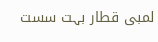لمبی قطار بہت سست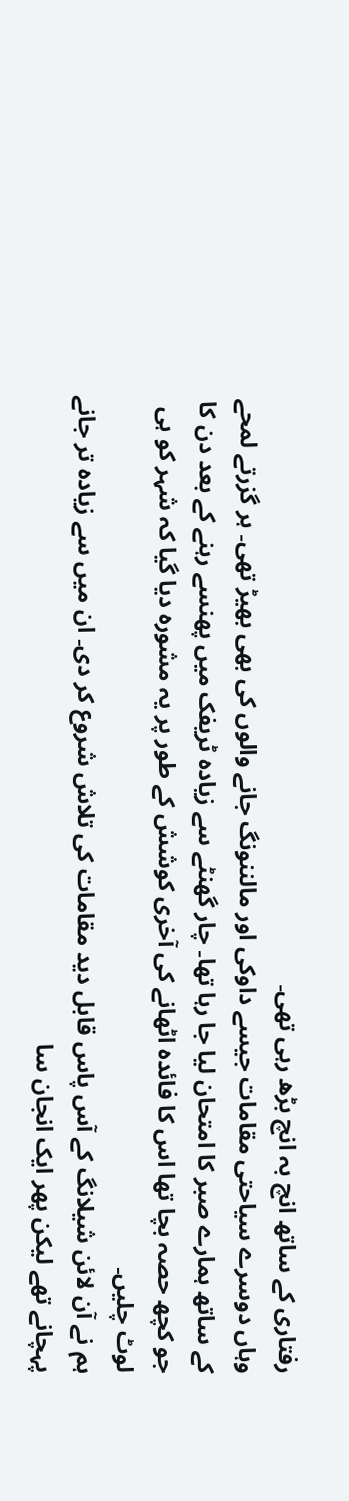رفتاری کے ساتھ انچ بہ انچ بڑھ رہی تھی۔
وہاں دوسرے سیاحتی مقامات جیسے داوکی اور مالننونگ جانے والوں کی بھی بھیڑ تھی۔ ہر گزرتے لمحے کے ساتھ ہمارے صبر کا امتحان لیا جا رہا تھا۔ چار گھنٹے سے زیادہ ٹریفک میں پھنسے رہنے کے بعد دن کا جو کچھ حصہ بچا تھا اس کا فائدہ اٹھانے کی آخری کوشش کے طور پر یہ مشورہ دیا گیا کہ شہر کو ہی لوٹ چلیں۔
ہم نے آن لائن شیلانگ کے آس پاس قابل دید مقامات کی تلاش شروع کر دی۔ ان میں سے زیادہ تر جانے پہچانے تھے لیکن پھر ایک انجان سا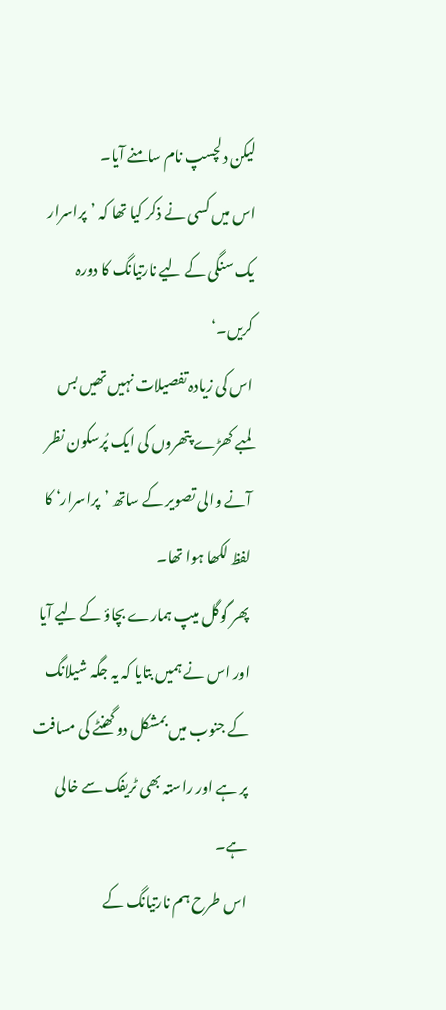لیکن دلچسپ نام سامنے آيا۔
اس میں کسی نے ذکر کیا تھا کہ ’پراسرار یک سنگی کے لیے نارتیانگ کا دورہ کریں۔‘
اس کی زیادہ تفصیلات نہیں تھیں بس لمبے کھڑے پتھروں کی ایک پُرسکون نظر آنے والی تصویر کے ساتھ ’پراسرار‘ کا لفظ لکھا ہوا تھا۔
پھر گوگل میپ ہمارے بچاؤ کے لیے آیا اور اس نے ہمیں بتایا کہ یہ جگہ شیلانگ کے جنوب میں بمشکل دو گھنٹے کی مسافت پر ہے اور راستہ بھی ٹریفک سے خالی ہے۔
اس طرح ہم نارتیانگ کے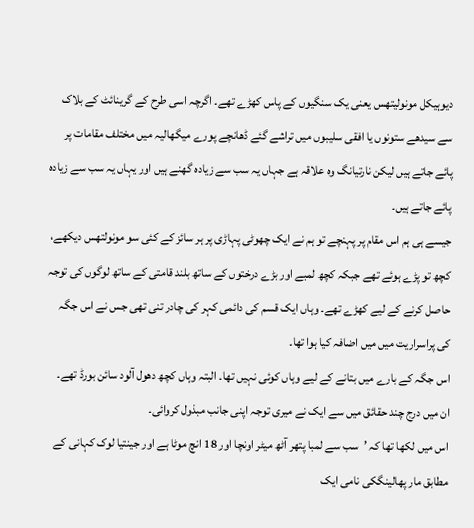دیوہیکل مونولیتھس یعنی یک سنگیوں کے پاس کھڑے تھے۔ اگرچہ اسی طرح کے گرینائٹ کے بلاک سے سیدھے ستونوں یا افقی سلیبوں میں تراشے گئے ڈھانچے پورے میگھالیہ میں مختلف مقامات پر پائے جاتے ہیں لیکن نارتیانگ وہ علاقہ ہے جہاں یہ سب سے زیادہ گھنے ہیں اور یہاں یہ سب سے زیادہ پائے جاتے ہیں۔
جیسے ہی ہم اس مقام پر پہنچے تو ہم نے ایک چھوٹی پہاڑی پر ہر سائز کے کئی سو مونولتھس دیکھے، کچھ تو پڑے ہوئے تھے جبکہ کچھ لمبے اور بڑے درختوں کے ساتھ بلند قامتی کے ساتھ لوگوں کی توجہ حاصل کرنے کے لیے کھڑے تھے۔ وہاں ایک قسم کی دائمی کہر کی چادر تنی تھی جس نے اس جگہ کی پراسراریت میں میں اضافہ کیا ہوا تھا۔
اس جگہ کے بارے میں بتانے کے لیے وہاں کوئی نہیں تھا۔ البتہ وہاں کچھ دھول آلود سائن بورڈ تھے۔ ان میں درج چند حقائق میں سے ایک نے میری توجہ اپنی جانب مبذول کروائی۔
اس میں لکھا تھا کہ ’سب سے لمبا پتھر آٹھ میٹر اونچا اور 18 انچ موٹا ہے اور جینتیا لوک کہانی کے مطابق مار پھالینگکی نامی ایک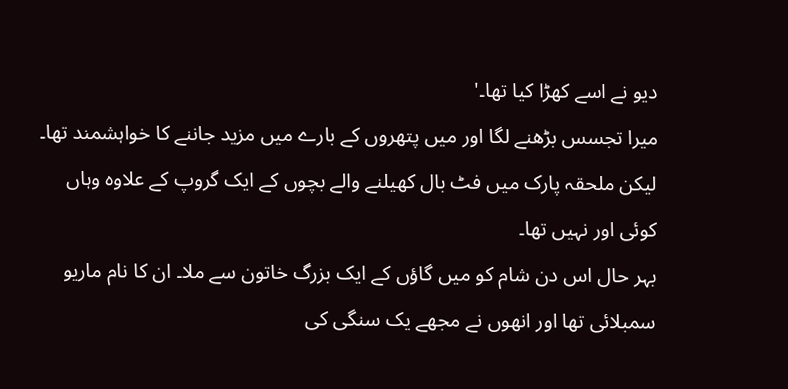دیو نے اسے کھڑا کیا تھا۔'
میرا تجسس بڑھنے لگا اور میں پتھروں کے بارے میں مزید جاننے کا خواہشمند تھا۔ لیکن ملحقہ پارک میں فٹ بال کھیلنے والے بچوں کے ایک گروپ کے علاوہ وہاں کوئی اور نہیں تھا۔
بہر حال اس دن شام کو میں گاؤں کے ایک بزرگ خاتون سے ملا۔ ان کا نام ماریو سمبلائی تھا اور انھوں نے مجھے یک سنگی کی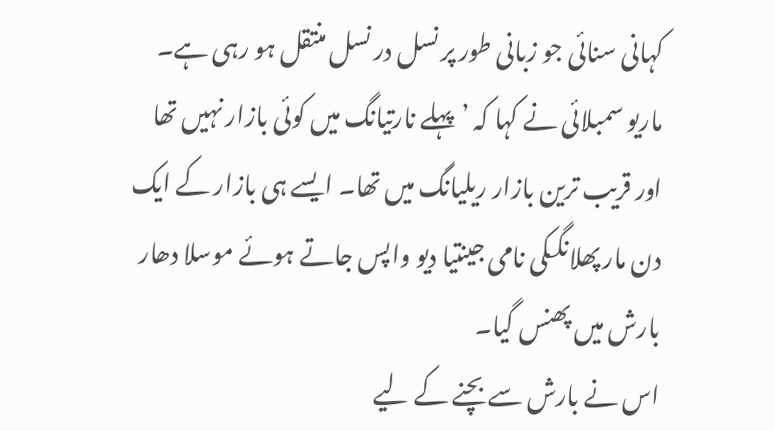کہانی سنائی جو زبانی طور پر نسل در نسل منتقل ہو رہی ہے۔
ماریو سمبلائی نے کہا کہ ’پہلے نارتیانگ میں کوئی بازار نہیں تھا اور قریب ترین بازار ریلیانگ میں تھا۔ ایسے ہی بازار کے ایک دن مار پھلانگکی نامی جینتیا دیو واپس جاتے ہوئے موسلا دھار بارش میں پھنس گیا۔
اس نے بارش سے بچنے کے لیے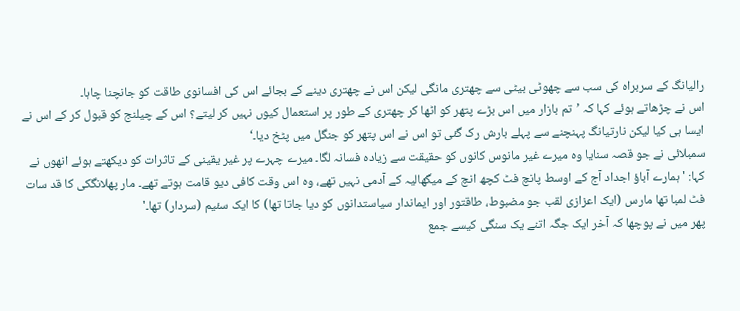رالیانگ کے سربراہ کی سب سے چھوٹی بیٹی سے چھتری مانگی لیکن اس نے چھتری دینے کے بجائے اس کی افسانوی طاقت کو جانچنا چاہا۔
اس نے چڑھاتے ہوئے کہا کہ ’تم بازار میں اس بڑے پتھر کو اٹھا کر چھتری کے طور پر استعمال کیوں نہیں کر لیتے؟ اس کے چیلنج کو قبول کر کے اس نے ایسا ہی کیا لیکن نارتیانگ پہنچنے سے پہلے بارش رک گئی تو اس نے اس پتھر کو جنگل میں پٹخ دیا۔‘
سمبلائی نے جو قصہ سنایا وہ میرے غیر مانوس کانوں کو حقیقت سے زیادہ فسانہ لگا۔ میرے چہرے پر غیر یقینی کے تاثرات کو دیکھتے ہوئے انھوں نے کہا: 'ہمارے آباؤ اجداد آج کے اوسط پانچ فٹ کچھ انچ کے میگھالیہ کے آدمی نہیں تھے، وہ اس وقت کافی دیو قامت ہوتے تھے۔ مار پھلانگکی کا قد سات فٹ لمبا تھا مارس (ایک اعزازی لقب جو مضبوط، طاقتور اور ایماندار سیاستدانوں کو دیا جاتا تھا) کا ایک سئیم (سردار) تھا۔'
پھر میں نے پوچھا کہ آخر ایک جگہ اتنے یک سنگی کیسے جمع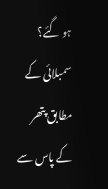ہو گئے؟ سمبلائی کے مطابق پتھر کے پاس سے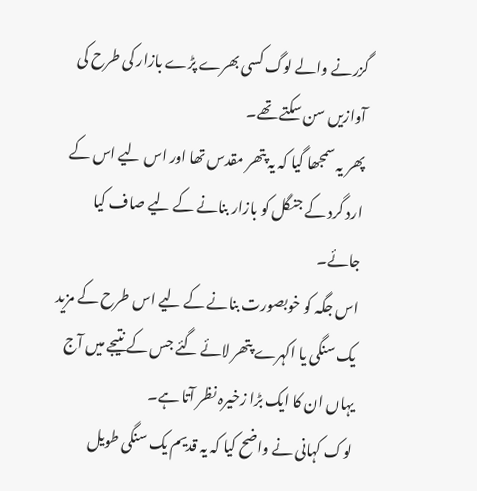گزرنے والے لوگ کسی بھرے پڑے بازار کی طرح کی آوازیں سن سکتے تھے۔
پھر یہ سمجھا گیا کہ یہ پتھر مقدس تھا اور اس لیے اس کے ارد گرد کے جنگل کو بازار بنانے کے لیے صاف کیا جائے۔
اس جگہ کو خوبصورت بنانے کے لیے اس طرح کے مزید یک سنگی یا اکہرے پتھر لائے گئے جس کے نتیجے میں آج یہاں ان کا ایک بڑا زخیرہ نظر آتا ہے۔
لوک کہانی نے واضح کیا کہ یہ قدیم یک سنگی طویل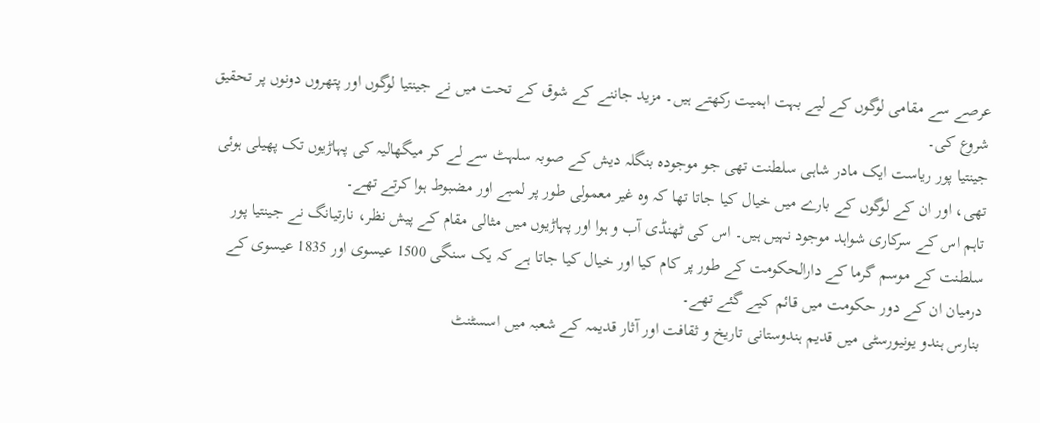عرصے سے مقامی لوگوں کے لیے بہت اہمیت رکھتے ہیں۔ مزید جاننے کے شوق کے تحت میں نے جینتیا لوگوں اور پتھروں دونوں پر تحقیق شروع کی۔
جینتیا پور ریاست ایک مادر شاہی سلطنت تھی جو موجودہ بنگلہ دیش کے صوبہ سلہٹ سے لے کر میگھالیہ کی پہاڑیوں تک پھیلی ہوئی تھی، اور ان کے لوگوں کے بارے میں خیال کیا جاتا تھا کہ وہ غیر معمولی طور پر لمبے اور مضبوط ہوا کرتے تھے۔
تاہم اس کے سرکاری شواہد موجود نہیں ہیں۔ اس کی ٹھنڈی آب و ہوا اور پہاڑیوں میں مثالی مقام کے پیش نظر، نارتیانگ نے جینتیا پور سلطنت کے موسم گرما کے دارالحکومت کے طور پر کام کیا اور خیال کیا جاتا ہے کہ یک سنگی 1500 عیسوی اور 1835 عیسوی کے درمیان ان کے دور حکومت میں قائم کیے گئے تھے۔
بنارس ہندو یونیورسٹی میں قدیم ہندوستانی تاریخ و ثقافت اور آثار قدیمہ کے شعبہ میں اسسٹنٹ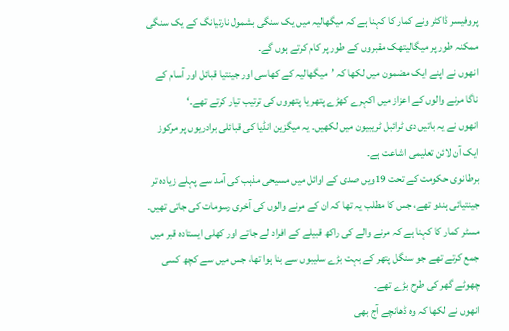پروفیسر ڈاکٹر ونے کمار کا کہنا ہے کہ میگھالیہ میں یک سنگی بشمول نارتیانگ کے یک سنگی ممکنہ طور پر میگالیتھک مقبروں کے طور پر کام کرتے ہوں گے۔
انھوں نے اپنے ایک مضمون میں لکھا کہ ’میگھالیہ کے کھاسی اور جینتیا قبائل اور آسام کے ناگا مرنے والوں کے اعزاز میں اکہرے کھڑے پتھر یا پتھروں کی ترتیب تیار کرتے تھے۔‘
انھوں نے یہ باتیں دی ٹرائبل ٹریبیون میں لکھیں۔ یہ میگزین انڈیا کی قبائلی برادریوں پر مرکوز ایک آن لائن تعلیمی اشاعت ہے۔
برطانوی حکومت کے تحت 19ویں صدی کے اوائل میں مسیحی مذہب کی آمد سے پہلے زیادہ تر جینتیائی ہندو تھے، جس کا مطلب یہ تھا کہ ان کے مرنے والوں کی آخری رسومات کی جاتی تھیں۔
مسٹر کمار کا کہنا ہے کہ مرنے والے کی راکھ قبیلے کے افراد لے جاتے اور کھلی ایستادہ قبر میں جمع کرتے تھے جو سنگل پتھر کے بہت بڑے سلیبوں سے بنا ہوا تھا، جس میں سے کچھ کسی چھوٹے گھر کی طرح بڑے تھے۔
انھوں نے لکھا کہ وہ ڈھانچے آج بھی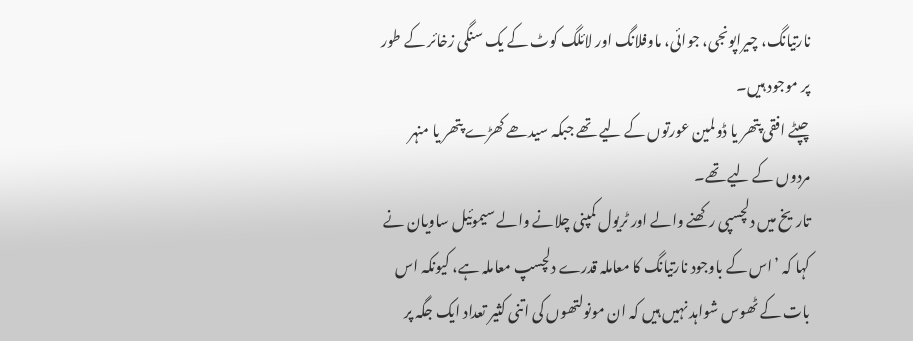نارتیانگ، چیراپونجی، جوائی، ماوفلانگ اور لائلگ کوٹ کے یک سنگی زخائر کے طور پر موجود ہیں۔
چپٹے افقی پتھر یا ڈولمین عورتوں کے لیے تھے جبکہ سیدھے کھڑے پتھر یا منہر مردوں کے لیے تھے۔
تاریخ میں دلچسپی رکھنے والے اور ٹریول کمپنی چلانے والے سیموئیل ساویان نے کہا کہ ’اس کے باوجود نارتیانگ کا معاملہ قدرے دلچسپ معاملہ ہے، کیونکہ اس بات کے ٹھوس شواہد نہیں ہیں کہ ان مونولتھوں کی اتنی کثیر تعداد ایک جگہ پر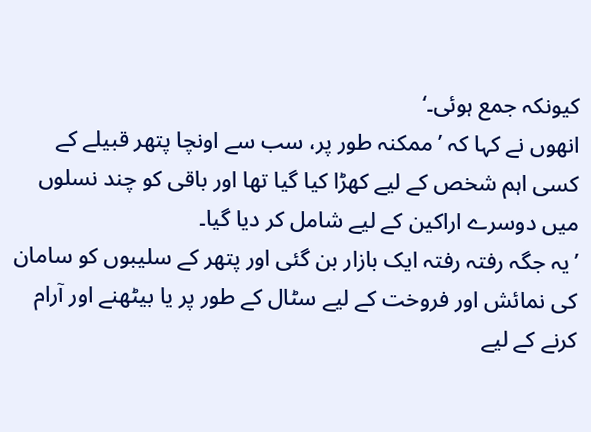کیونکہ جمع ہوئی۔‘
انھوں نے کہا کہ ’ممکنہ طور پر، سب سے اونچا پتھر قبیلے کے کسی اہم شخص کے لیے کھڑا کیا گیا تھا اور باقی کو چند نسلوں میں دوسرے اراکین کے لیے شامل کر دیا گیا۔
’یہ جگہ رفتہ رفتہ ایک بازار بن گئی اور پتھر کے سلیبوں کو سامان کی نمائش اور فروخت کے لیے سٹال کے طور پر یا بیٹھنے اور آرام کرنے کے لیے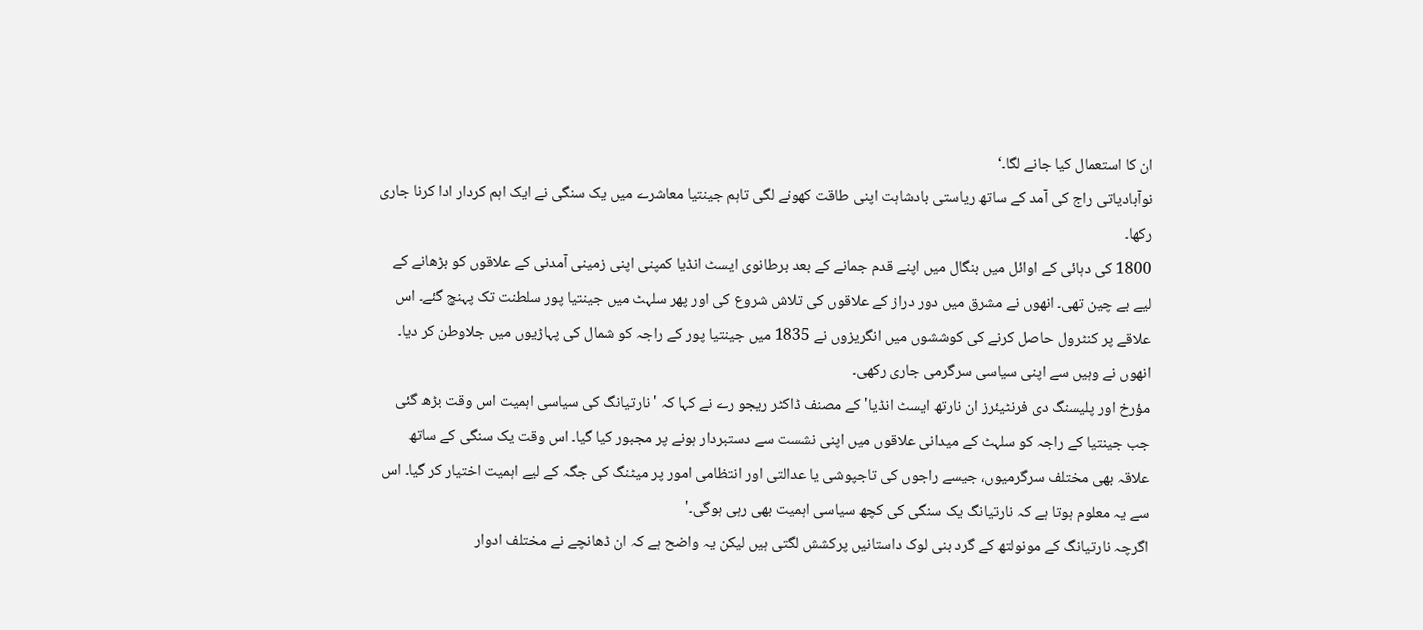ان کا استعمال کیا جانے لگا۔‘
نوآبادیاتی راج کی آمد کے ساتھ ریاستی بادشاہت اپنی طاقت کھونے لگی تاہم جینتیا معاشرے میں یک سنگی نے ایک اہم کردار ادا کرنا جاری رکھا۔
1800 کی دہائی کے اوائل میں بنگال میں اپنے قدم جمانے کے بعد برطانوی ایسٹ انڈیا کمپنی اپنی زمینی آمدنی کے علاقوں کو بڑھانے کے لیے بے چین تھی۔ انھوں نے مشرق میں دور دراز کے علاقوں کی تلاش شروع کی اور پھر سلہٹ میں جینتیا پور سلطنت تک پہنچ گئے۔ اس علاقے پر کنٹرول حاصل کرنے کی کوششوں میں انگریزوں نے 1835 میں جینتیا پور کے راجہ کو شمال کی پہاڑیوں میں جلاوطن کر دیا۔ انھوں نے وہیں سے اپنی سیاسی سرگرمی جاری رکھی۔
مؤرخ اور پلیسنگ دی فرنٹیئرز ان نارتھ ایسٹ انڈیا' کے مصنف ڈاکٹر ریجو رے نے کہا کہ 'نارتیانگ کی سیاسی اہمیت اس وقت بڑھ گئی جب جینتیا کے راجہ کو سلہٹ کے میدانی علاقوں میں اپنی نشست سے دستبردار ہونے پر مجبور کیا گیا۔ اس وقت یک سنگی کے ساتھ علاقہ بھی مختلف سرگرمیوں، جیسے راجوں کی تاجپوشی یا عدالتی اور انتظامی امور پر میٹنگ کی جگہ کے لیے اہمیت اختیار کر گیا۔ اس سے یہ معلوم ہوتا ہے کہ نارتیانگ یک سنگی کی کچھ سیاسی اہمیت بھی رہی ہوگی۔'
اگرچہ نارتیانگ کے مونولتھ کے گرد بنی لوک داستانیں پرکشش لگتی ہیں لیکن یہ واضح ہے کہ ان ڈھانچے نے مختلف ادوار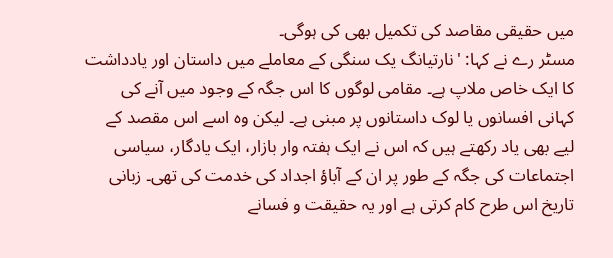میں حقیقی مقاصد کی تکمیل بھی کی ہوگی۔
مسٹر رے نے کہا: 'نارتیانگ یک سنگی کے معاملے میں داستان اور یادداشت کا ایک خاص ملاپ ہے۔ مقامی لوگوں کا اس جگہ کے وجود میں آنے کی کہانی افسانوں یا لوک داستانوں پر مبنی ہے۔ لیکن وہ اسے اس مقصد کے لیے بھی یاد رکھتے ہیں کہ اس نے ایک ہفتہ وار بازار، ایک یادگار، سیاسی اجتماعات کی جگہ کے طور پر ان کے آباؤ اجداد کی خدمت کی تھی۔ زبانی تاریخ اس طرح کام کرتی ہے اور یہ حقیقت و فسانے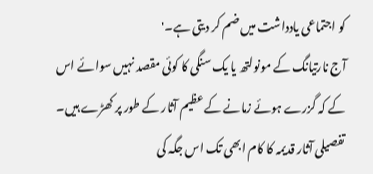کو اجتماعی یادداشت میں ضم کر دیتی ہے۔'
آج نارتیانگ کے مونولتھ یا یک سنگی کا کوئی مقصد نہیں سوائے اس کے کہ گزرے ہوئے زمانے کے عظیم آثار کے طور پر کھڑے ہیں۔ تفصیلی آثار قدیمہ کا کام ابھی تک اس جگہ کی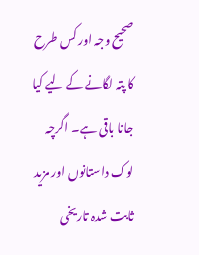صحیح وجہ اور کس طرح کا پتہ لگانے کے لیے کیا جانا باقی ہے۔ اگرچہ لوک داستانوں اور مزید ثابت شدہ تاریخی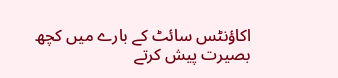اکاؤنٹس سائٹ کے بارے میں کچھ بصیرت پیش کرتے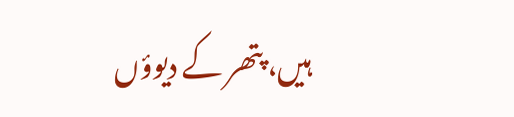ہیں، پتھر کے دیوؤں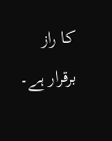کا راز برقرار ہے۔